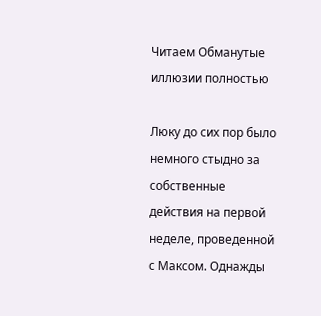Читаем Обманутые иллюзии полностью

Люку до сих пор было немного стыдно за собственные действия на первой неделе, проведенной с Максом. Однажды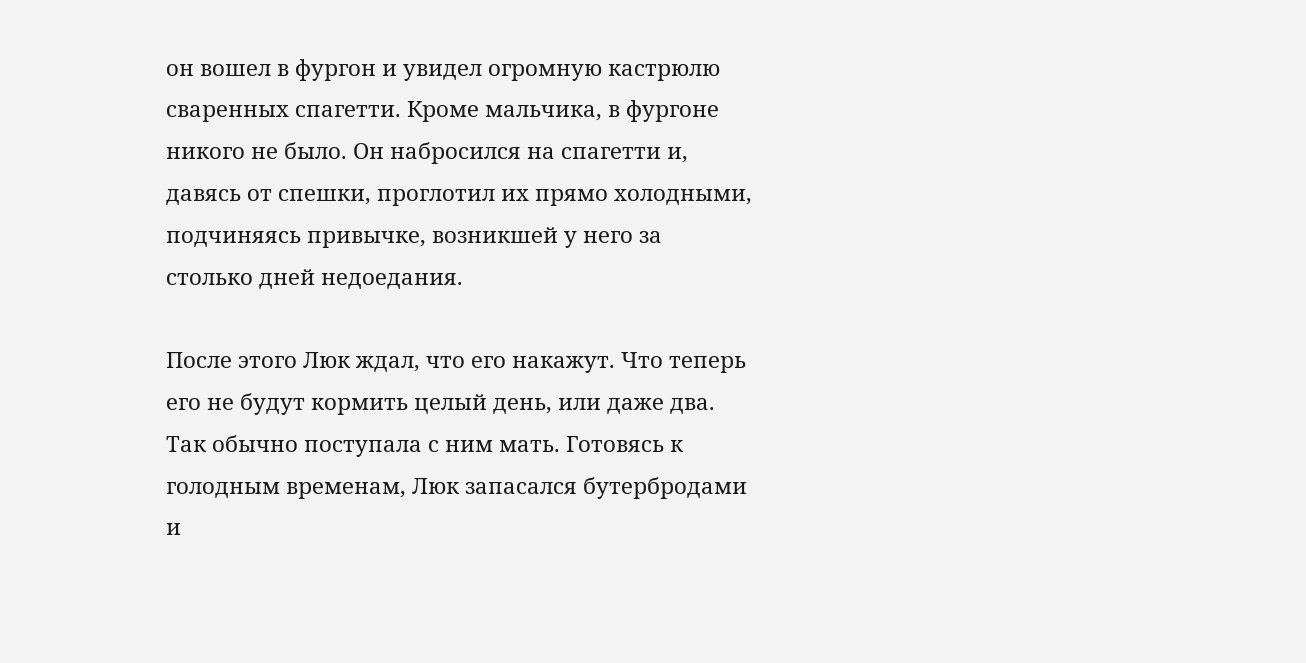он вошел в фургон и увидел огромную кастрюлю сваренных спагетти. Кроме мальчика, в фургоне никого не было. Он набросился на спагетти и, давясь от спешки, проглотил их прямо холодными, подчиняясь привычке, возникшей у него за столько дней недоедания.

После этого Люк ждал, что его накажут. Что теперь его не будут кормить целый день, или даже два. Так обычно поступала с ним мать. Готовясь к голодным временам, Люк запасался бутербродами и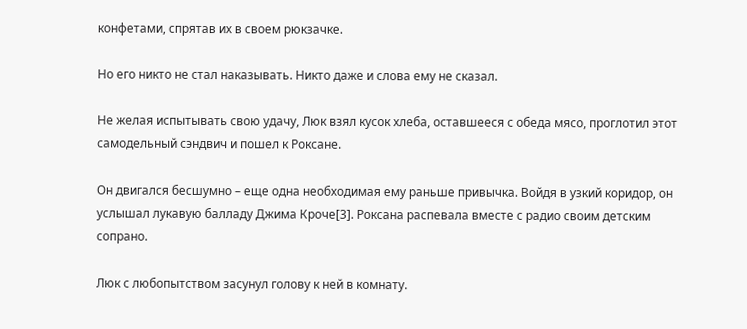конфетами, спрятав их в своем рюкзачке.

Но его никто не стал наказывать. Никто даже и слова ему не сказал.

Не желая испытывать свою удачу, Люк взял кусок хлеба, оставшееся с обеда мясо, проглотил этот самодельный сэндвич и пошел к Роксане.

Он двигался бесшумно – еще одна необходимая ему раньше привычка. Войдя в узкий коридор, он услышал лукавую балладу Джима Кроче[3]. Роксана распевала вместе с радио своим детским сопрано.

Люк с любопытством засунул голову к ней в комнату.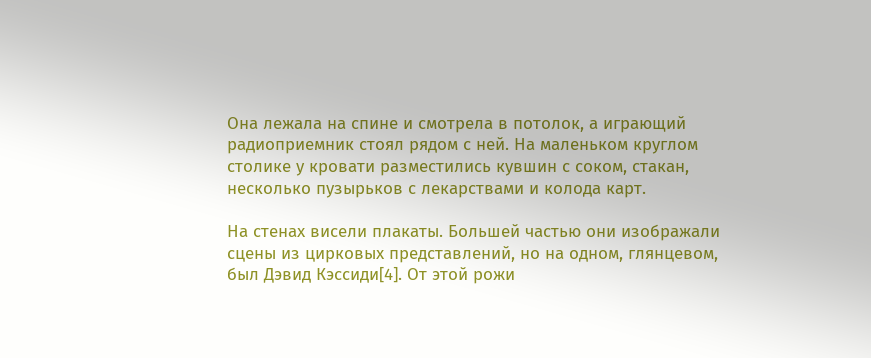Она лежала на спине и смотрела в потолок, а играющий радиоприемник стоял рядом с ней. На маленьком круглом столике у кровати разместились кувшин с соком, стакан, несколько пузырьков с лекарствами и колода карт.

На стенах висели плакаты. Большей частью они изображали сцены из цирковых представлений, но на одном, глянцевом, был Дэвид Кэссиди[4]. От этой рожи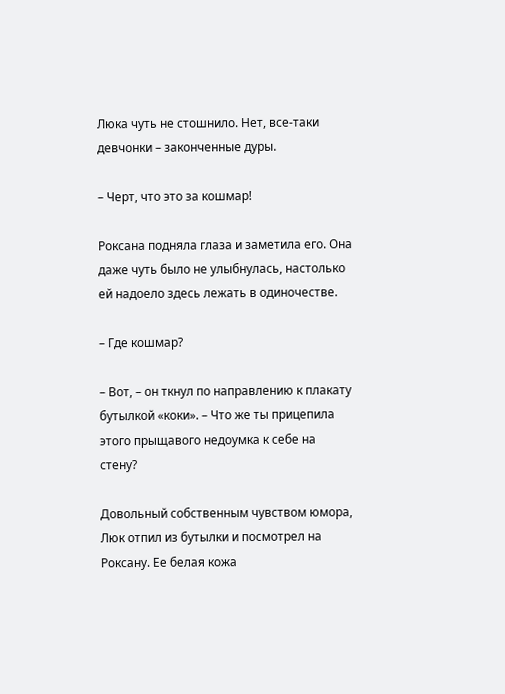Люка чуть не стошнило. Нет, все-таки девчонки – законченные дуры.

– Черт, что это за кошмар!

Роксана подняла глаза и заметила его. Она даже чуть было не улыбнулась, настолько ей надоело здесь лежать в одиночестве.

– Где кошмар?

– Вот, – он ткнул по направлению к плакату бутылкой «коки». – Что же ты прицепила этого прыщавого недоумка к себе на стену?

Довольный собственным чувством юмора, Люк отпил из бутылки и посмотрел на Роксану. Ее белая кожа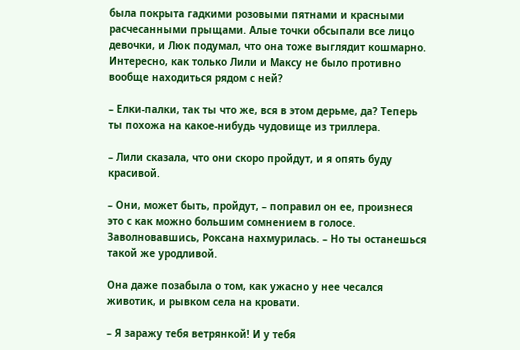была покрыта гадкими розовыми пятнами и красными расчесанными прыщами. Алые точки обсыпали все лицо девочки, и Люк подумал, что она тоже выглядит кошмарно. Интересно, как только Лили и Максу не было противно вообще находиться рядом с ней?

– Елки-палки, так ты что же, вся в этом дерьме, да? Теперь ты похожа на какое-нибудь чудовище из триллера.

– Лили сказала, что они скоро пройдут, и я опять буду красивой.

– Они, может быть, пройдут, – поправил он ее, произнеся это с как можно большим сомнением в голосе. Заволновавшись, Роксана нахмурилась. – Но ты останешься такой же уродливой.

Она даже позабыла о том, как ужасно у нее чесался животик, и рывком села на кровати.

– Я заражу тебя ветрянкой! И у тебя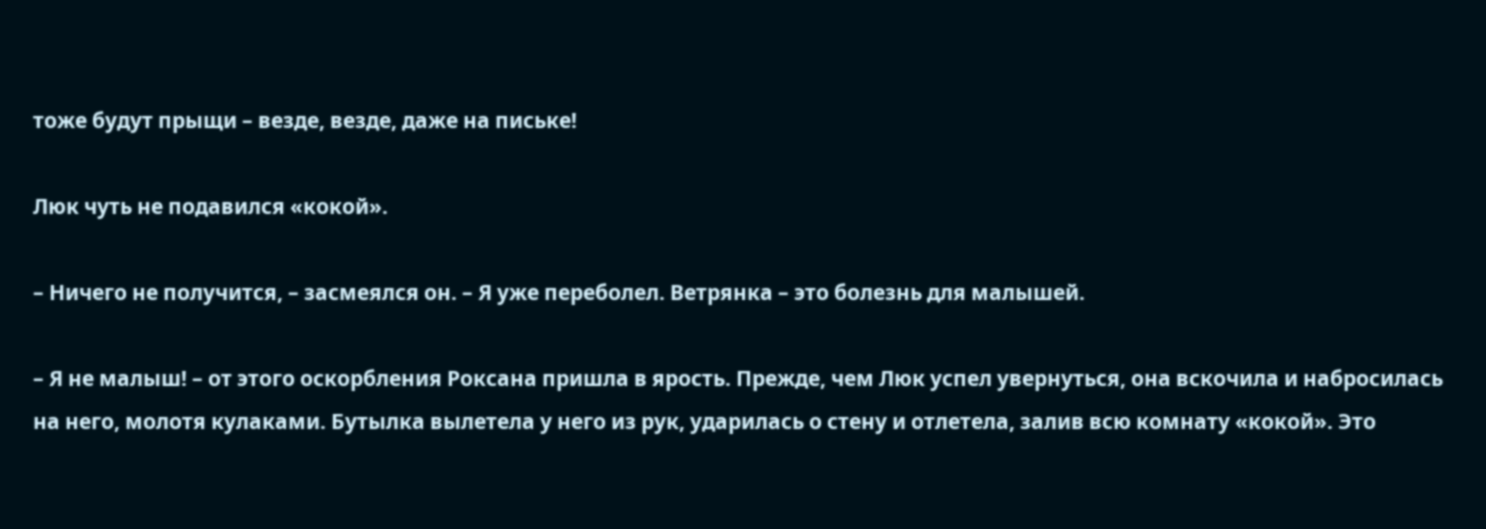тоже будут прыщи – везде, везде, даже на письке!

Люк чуть не подавился «кокой».

– Ничего не получится, – засмеялся он. – Я уже переболел. Ветрянка – это болезнь для малышей.

– Я не малыш! – от этого оскорбления Роксана пришла в ярость. Прежде, чем Люк успел увернуться, она вскочила и набросилась на него, молотя кулаками. Бутылка вылетела у него из рук, ударилась о стену и отлетела, залив всю комнату «кокой». Это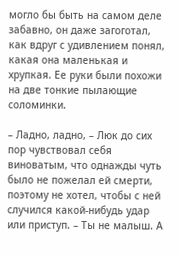могло бы быть на самом деле забавно, он даже загоготал, как вдруг с удивлением понял, какая она маленькая и хрупкая. Ее руки были похожи на две тонкие пылающие соломинки.

– Ладно, ладно, – Люк до сих пор чувствовал себя виноватым, что однажды чуть было не пожелал ей смерти, поэтому не хотел, чтобы с ней случился какой-нибудь удар или приступ. – Ты не малыш. А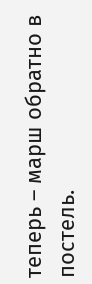теперь – марш обратно в постель.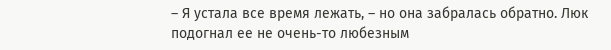– Я устала все время лежать, – но она забралась обратно. Люк подогнал ее не очень-то любезным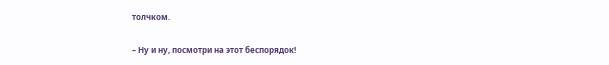толчком.

– Ну и ну, посмотри на этот беспорядок!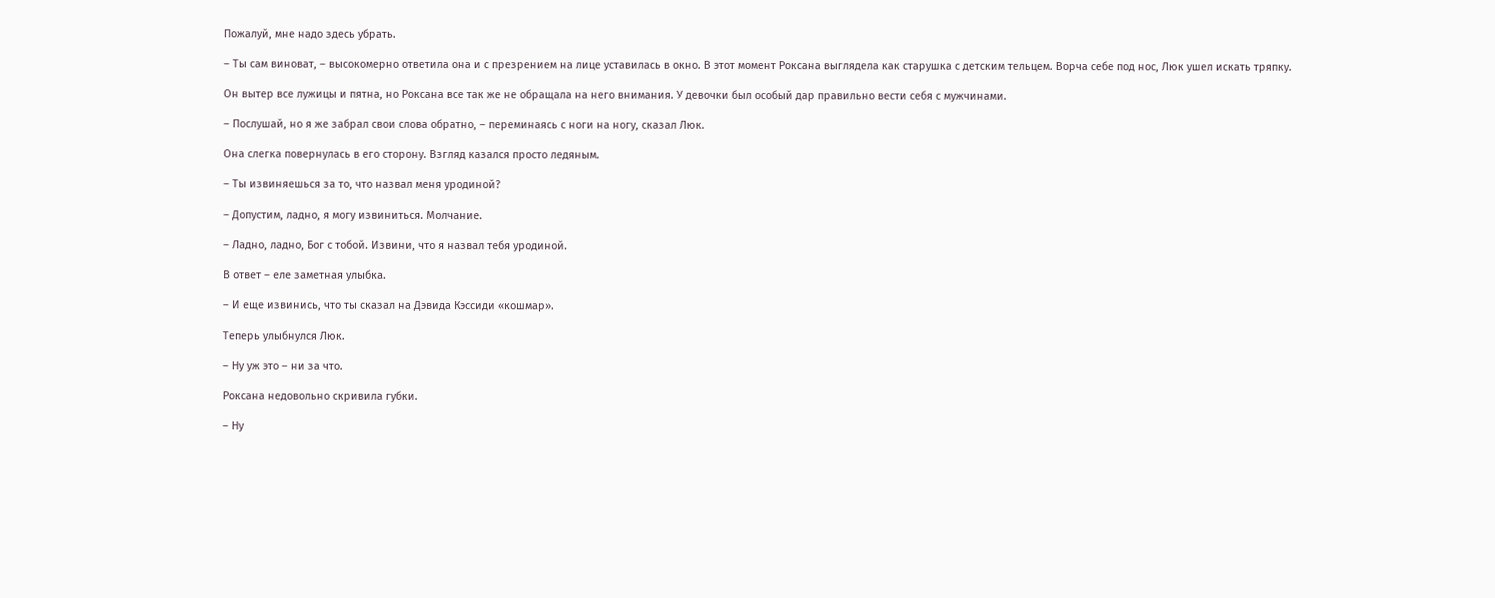Пожалуй, мне надо здесь убрать.

– Ты сам виноват, – высокомерно ответила она и с презрением на лице уставилась в окно. В этот момент Роксана выглядела как старушка с детским тельцем. Ворча себе под нос, Люк ушел искать тряпку.

Он вытер все лужицы и пятна, но Роксана все так же не обращала на него внимания. У девочки был особый дар правильно вести себя с мужчинами.

– Послушай, но я же забрал свои слова обратно, – переминаясь с ноги на ногу, сказал Люк.

Она слегка повернулась в его сторону. Взгляд казался просто ледяным.

– Ты извиняешься за то, что назвал меня уродиной?

– Допустим, ладно, я могу извиниться. Молчание.

– Ладно, ладно, Бог с тобой. Извини, что я назвал тебя уродиной.

В ответ – еле заметная улыбка.

– И еще извинись, что ты сказал на Дэвида Кэссиди «кошмар».

Теперь улыбнулся Люк.

– Ну уж это – ни за что.

Роксана недовольно скривила губки.

– Ну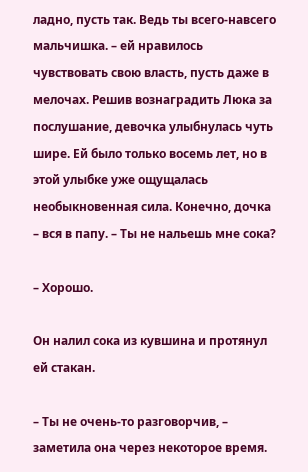ладно, пусть так. Ведь ты всего-навсего мальчишка. – ей нравилось чувствовать свою власть, пусть даже в мелочах. Решив вознаградить Люка за послушание, девочка улыбнулась чуть шире. Ей было только восемь лет, но в этой улыбке уже ощущалась необыкновенная сила. Конечно, дочка – вся в папу. – Ты не нальешь мне сока?

– Хорошо.

Он налил сока из кувшина и протянул ей стакан.

– Ты не очень-то разговорчив, – заметила она через некоторое время.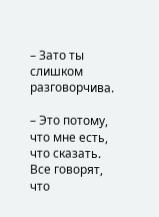– Зато ты слишком разговорчива.

– Это потому, что мне есть, что сказать. Все говорят, что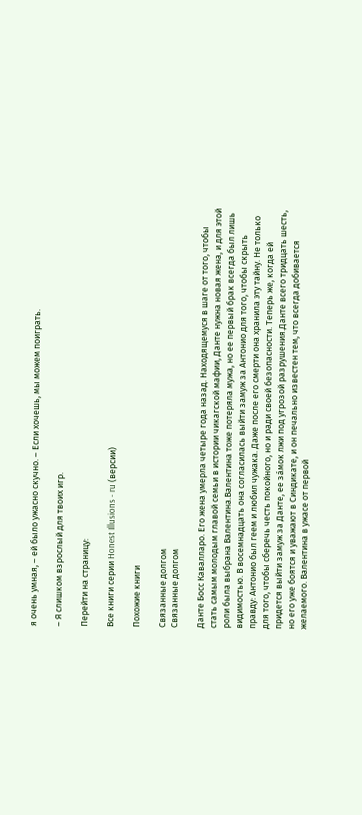я очень умная, – ей было ужасно скучно. – Если хочешь, мы можем поиграть.

– Я слишком взрослый для твоих игр.

Перейти на страницу:

Все книги серии Honest Illusions - ru (версии)

Похожие книги

Связанные долгом
Связанные долгом

Данте Босс Кавалларо. Его жена умерла четыре года назад. Находящемуся в шаге от того, чтобы стать самым молодым главой семьи в истории чикагской мафии, Данте нужна новая жена, и для этой роли была выбрана Валентина.Валентина тоже потеряла мужа, но ее первый брак всегда был лишь видимостью. В восемнадцать она согласилась выйти замуж за Антонио для того, чтобы скрыть правду: Антонио был геем и любил чужака. Даже после его смерти она хранила эту тайну. Не только для того, чтобы сберечь честь покойного, но и ради своей безопасности. Теперь же, когда ей придется выйти замуж за Данте, ее за́мок лжи под угрозой разрушения.Данте всего тридцать шесть, но его уже боятся и уважают в Синдикате, и он печально известен тем, что всегда добивается желаемого. Валентина в ужасе от первой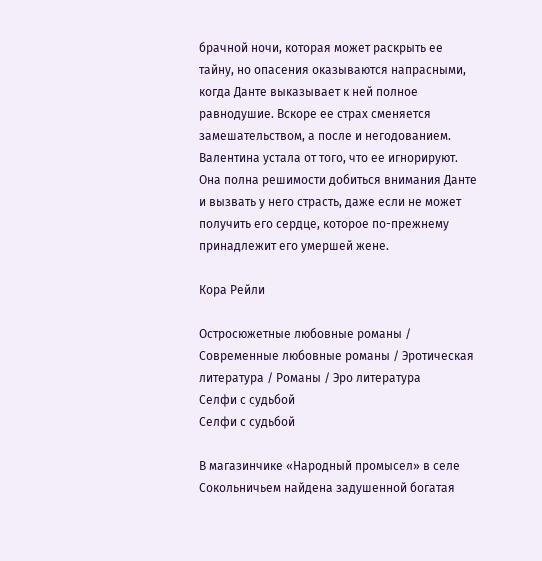брачной ночи, которая может раскрыть ее тайну, но опасения оказываются напрасными, когда Данте выказывает к ней полное равнодушие. Вскоре ее страх сменяется замешательством, а после и негодованием. Валентина устала от того, что ее игнорируют. Она полна решимости добиться внимания Данте и вызвать у него страсть, даже если не может получить его сердце, которое по-прежнему принадлежит его умершей жене.

Кора Рейли

Остросюжетные любовные романы / Современные любовные романы / Эротическая литература / Романы / Эро литература
Селфи с судьбой
Селфи с судьбой

В магазинчике «Народный промысел» в селе Сокольничьем найдена задушенной богатая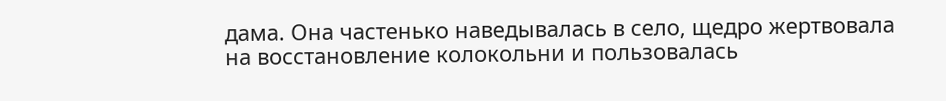дама. Она частенько наведывалась в село, щедро жертвовала на восстановление колокольни и пользовалась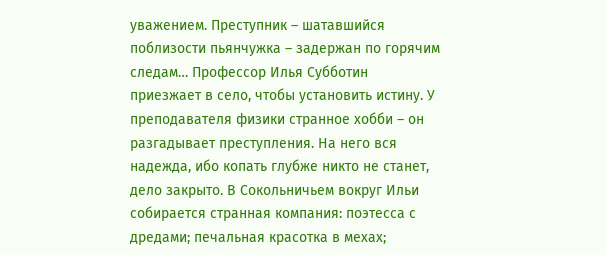уважением. Преступник – шатавшийся поблизости пьянчужка – задержан по горячим следам… Профессор Илья Субботин приезжает в село, чтобы установить истину. У преподавателя физики странное хобби – он разгадывает преступления. На него вся надежда, ибо копать глубже никто не станет, дело закрыто. В Сокольничьем вокруг Ильи собирается странная компания: поэтесса с дредами; печальная красотка в мехах;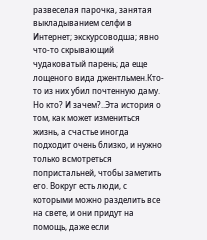развеселая парочка, занятая выкладыванием селфи в Интернет; экскурсоводша; явно что-то скрывающий чудаковатый парень; да еще лощеного вида джентльмен.Кто-то из них убил почтенную даму. Но кто? И зачем?..Эта история о том, как может измениться жизнь, а счастье иногда подходит очень близко, и нужно только всмотреться попристальней, чтобы заметить его. Вокруг есть люди, с которыми можно разделить все на свете, и они придут на помощь, даже если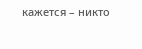кажется – никто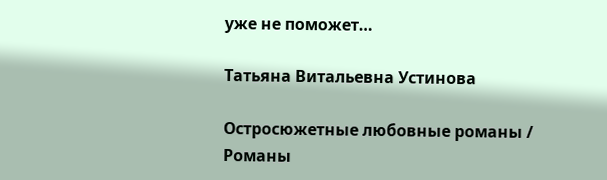уже не поможет…

Татьяна Витальевна Устинова

Остросюжетные любовные романы / Романы